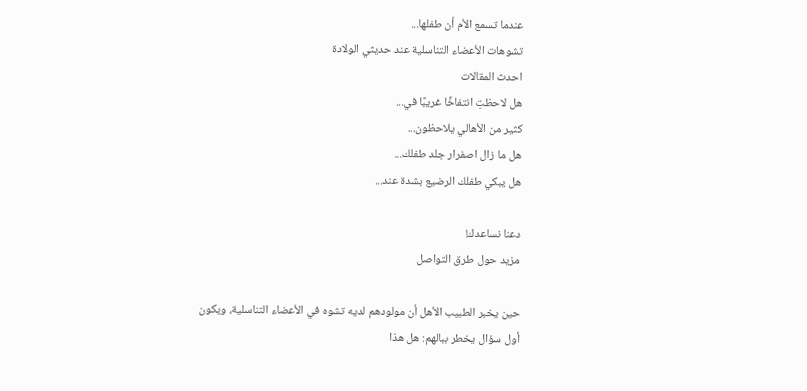عندما تسمع الأم أن طفلها...
تشوهات الأعضاء التناسلية عند حديثي الولادة
احدث المقالات
هل لاحظتِ انتفاخًا غريبًا في...
كثير من الأهالي يلاحظون...
هل ما زال اصفرار جلد طفلك...
هل يبكي طفلك الرضيع بشدة عند...

دعنا نساعدك!
مزيد حول طرق التواصل

حين يخبر الطبيب الأهل أن مولودهم لديه تشوه في الأعضاء التناسلية، ويكون أول سؤال يخطر ببالهم: هل هذا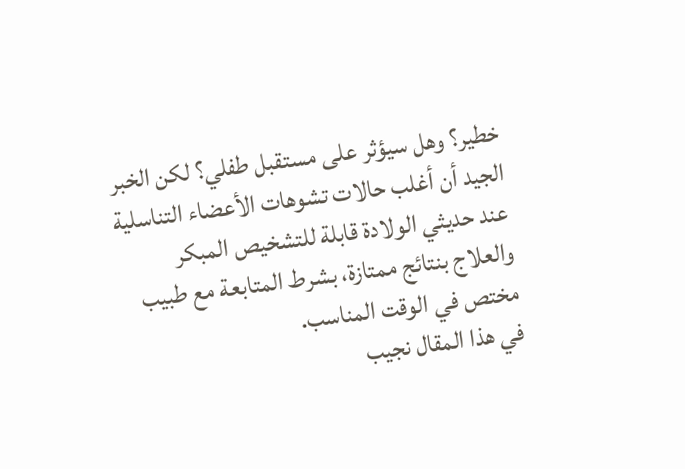خطير؟ وهل سيؤثر على مستقبل طفلي؟ لكن الخبر الجيد أن أغلب حالات تشوهات الأعضاء التناسلية عند حديثي الولادة قابلة للتشخيص المبكر والعلاج بنتائج ممتازة، بشرط المتابعة مع طبيب مختص في الوقت المناسب.
في هذا المقال نجيب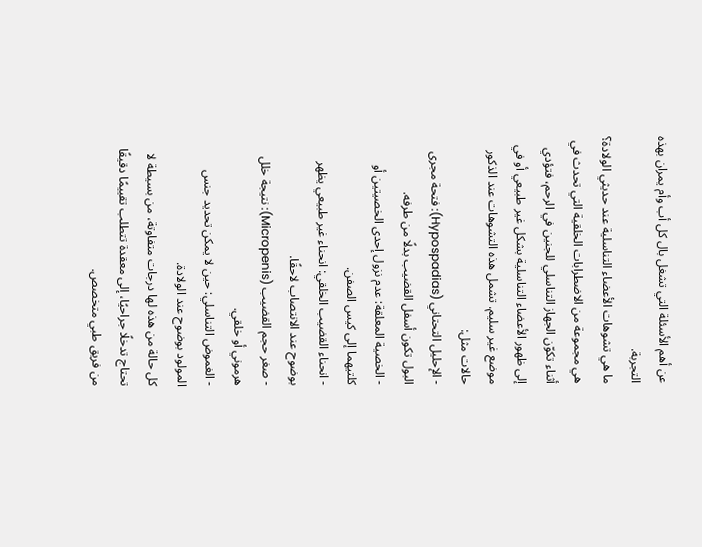عن أهم الأسئلة التي تشغل بال كل أب وأم يمران بهذه التجربة.
ما هي تشوهات الأعضاء التناسلية عند حديثي الولادة؟
هي مجموعة من الاضطرابات الخلقية التي تحدث في أثناء تكوّن الجهاز التناسلي للجنين في الرحم، فتؤدي إلى ظهور الأعضاء التناسلية بشكل غير طبيعي أو في موضع غير سليم. تشمل هذه التشوهات عند الذكور حالات مثل:
- الإحليل التحتاني (Hypospadias): فتحة مجرى البول تكون أسفل القضيب بدلًا من طرفه.
- الخصية المعلقة: عدم نزول إحدى الخصيتين أو كلتيهما إلى كيس الصفن.
- انحناء القضيب الخلقي: انحناء غير طبيعي يظهر بوضوح عند الانتصاب لاحقًا.
- صغر حجم القضيب (Micropenis): نتيجة خلل هرموني أو خلقي.
- الغموض التناسلي: حين لا يمكن تحديد جنس المولود بوضوح عند الولادة.
كل حالة من هذه لها درجات متفاوتة، من بسيطة لا تحتاج تدخلًا جراحيًا، إلى معقدة تتطلب تقييمًا دقيقًا من فريق طبي متخصص.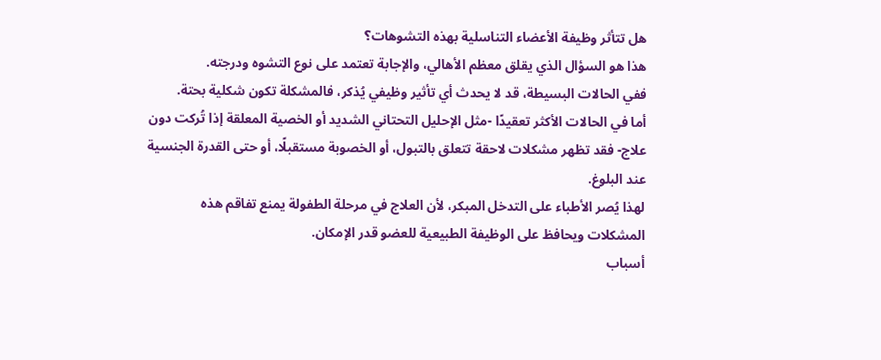هل تتأثر وظيفة الأعضاء التناسلية بهذه التشوهات؟
هذا هو السؤال الذي يقلق معظم الأهالي، والإجابة تعتمد على نوع التشوه ودرجته.
ففي الحالات البسيطة، قد لا يحدث أي تأثير وظيفي يُذكر، فالمشكلة تكون شكلية بحتة.
أما في الحالات الأكثر تعقيدًا -مثل الإحليل التحتاني الشديد أو الخصية المعلقة إذا تُركت دون علاج- فقد تظهر مشكلات لاحقة تتعلق بالتبول، أو الخصوبة مستقبلًا، أو حتى القدرة الجنسية عند البلوغ.
لهذا يُصر الأطباء على التدخل المبكر، لأن العلاج في مرحلة الطفولة يمنع تفاقم هذه المشكلات ويحافظ على الوظيفة الطبيعية للعضو قدر الإمكان.
أسباب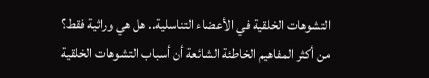التشوهات الخلقية في الأعضاء التناسلية.. هل هي وراثية فقط؟
من أكثر المفاهيم الخاطئة الشائعة أن أسباب التشوهات الخلقية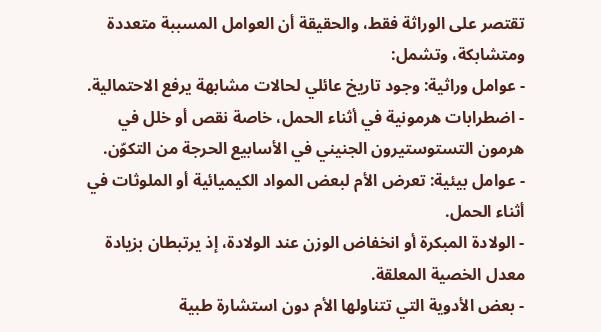تقتصر على الوراثة فقط، والحقيقة أن العوامل المسببة متعددة ومتشابكة، وتشمل:
- عوامل وراثية: وجود تاريخ عائلي لحالات مشابهة يرفع الاحتمالية.
- اضطرابات هرمونية في أثناء الحمل، خاصة نقص أو خلل في هرمون التستوستيرون الجنيني في الأسابيع الحرجة من التكوّن.
- عوامل بيئية: تعرض الأم لبعض المواد الكيميائية أو الملوثات في أثناء الحمل.
- الولادة المبكرة أو انخفاض الوزن عند الولادة، إذ يرتبطان بزيادة معدل الخصية المعلقة.
- بعض الأدوية التي تتناولها الأم دون استشارة طبية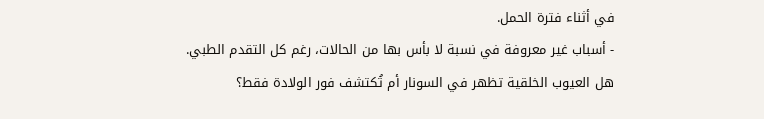في أثناء فترة الحمل.
- أسباب غير معروفة في نسبة لا بأس بها من الحالات، رغم كل التقدم الطبي.
هل العيوب الخلقية تظهر في السونار أم تُكتشف فور الولادة فقط؟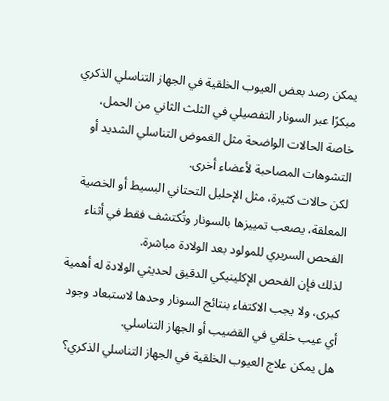يمكن رصد بعض العيوب الخلقية في الجهاز التناسلي الذكري مبكرًا عبر السونار التفصيلي في الثلث الثاني من الحمل، خاصة الحالات الواضحة مثل الغموض التناسلي الشديد أو التشوهات المصاحبة لأعضاء أخرى.
لكن حالات كثيرة، مثل الإحليل التحتاني البسيط أو الخصية المعلقة، يصعب تمييزها بالسونار وتُكتشف فقط في أثناء الفحص السريري للمولود بعد الولادة مباشرة.
لذلك فإن الفحص الإكلينيكي الدقيق لحديثي الولادة له أهمية كبرى، ولا يجب الاكتفاء بنتائج السونار وحدها لاستبعاد وجود أي عيب خلقي في القضيب أو الجهاز التناسلي.
هل يمكن علاج العيوب الخلقية في الجهاز التناسلي الذكري؟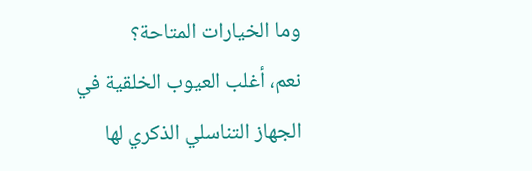وما الخيارات المتاحة؟
نعم، أغلب العيوب الخلقية في الجهاز التناسلي الذكري لها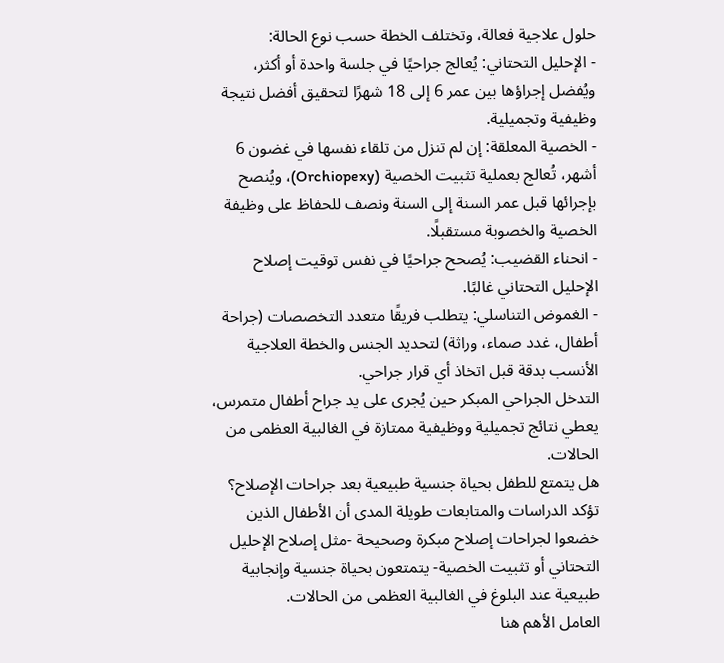حلول علاجية فعالة، وتختلف الخطة حسب نوع الحالة:
- الإحليل التحتاني: يُعالج جراحيًا في جلسة واحدة أو أكثر، ويُفضل إجراؤها بين عمر 6 إلى 18 شهرًا لتحقيق أفضل نتيجة وظيفية وتجميلية.
- الخصية المعلقة: إن لم تنزل من تلقاء نفسها في غضون 6 أشهر، تُعالج بعملية تثبيت الخصية (Orchiopexy)، ويُنصح بإجرائها قبل عمر السنة إلى السنة ونصف للحفاظ على وظيفة الخصية والخصوبة مستقبلًا.
- انحناء القضيب: يُصحح جراحيًا في نفس توقيت إصلاح الإحليل التحتاني غالبًا.
- الغموض التناسلي: يتطلب فريقًا متعدد التخصصات (جراحة أطفال، غدد صماء، وراثة) لتحديد الجنس والخطة العلاجية الأنسب بدقة قبل اتخاذ أي قرار جراحي.
التدخل الجراحي المبكر حين يُجرى على يد جراح أطفال متمرس، يعطي نتائج تجميلية ووظيفية ممتازة في الغالبية العظمى من الحالات.
هل يتمتع للطفل بحياة جنسية طبيعية بعد جراحات الإصلاح؟
تؤكد الدراسات والمتابعات طويلة المدى أن الأطفال الذين خضعوا لجراحات إصلاح مبكرة وصحيحة -مثل إصلاح الإحليل التحتاني أو تثبيت الخصية- يتمتعون بحياة جنسية وإنجابية طبيعية عند البلوغ في الغالبية العظمى من الحالات.
العامل الأهم هنا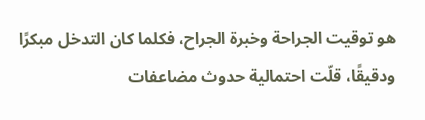هو توقيت الجراحة وخبرة الجراح، فكلما كان التدخل مبكرًا ودقيقًا، قلّت احتمالية حدوث مضاعفات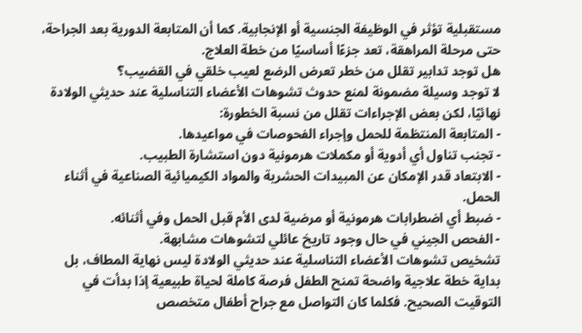مستقبلية تؤثر في الوظيفة الجنسية أو الإنجابية. كما أن المتابعة الدورية بعد الجراحة، حتى مرحلة المراهقة، تعد جزءًا أساسيًا من خطة العلاج.
هل توجد تدابير تقلل من خطر تعرض الرضع لعيب خلقي في القضيب؟
لا توجد وسيلة مضمونة لمنع حدوث تشوهات الأعضاء التناسلية عند حديثي الولادة نهائيًا، لكن بعض الإجراءات تقلل من نسبة الخطورة:
- المتابعة المنتظمة للحمل وإجراء الفحوصات في مواعيدها.
- تجنب تناول أي أدوية أو مكملات هرمونية دون استشارة الطبيب.
- الابتعاد قدر الإمكان عن المبيدات الحشرية والمواد الكيميائية الصناعية في أثناء الحمل.
- ضبط أي اضطرابات هرمونية أو مرضية لدى الأم قبل الحمل وفي أثنائه.
- الفحص الجيني في حال وجود تاريخ عائلي لتشوهات مشابهة.
تشخيص تشوهات الأعضاء التناسلية عند حديثي الولادة ليس نهاية المطاف، بل بداية خطة علاجية واضحة تمنح الطفل فرصة كاملة لحياة طبيعية إذا بدأت في التوقيت الصحيح. فكلما كان التواصل مع جراح أطفال متخصص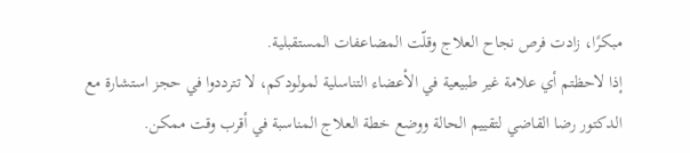مبكرًا، زادت فرص نجاح العلاج وقلّت المضاعفات المستقبلية.
إذا لاحظتم أي علامة غير طبيعية في الأعضاء التناسلية لمولودكم، لا تترددوا في حجز استشارة مع الدكتور رضا القاضي لتقييم الحالة ووضع خطة العلاج المناسبة في أقرب وقت ممكن.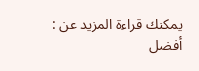يمكنك قراءة المزيد عن : أفضل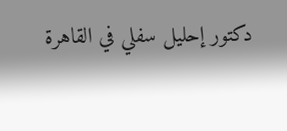دكتور إحليل سفلي في القاهرة